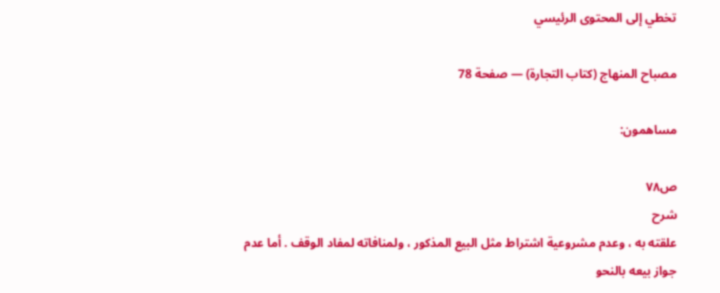تخطي إلى المحتوى الرئيسي

مصباح المنهاج (كتاب التجارة) — صفحة 78

مساهمون:

ص٧٨
شرح
علقته به ، وعدم مشروعية اشتراط مثل البيع المذكور ، ولمنافاته لمفاد الوقف . أما عدم جواز بيعه بالنحو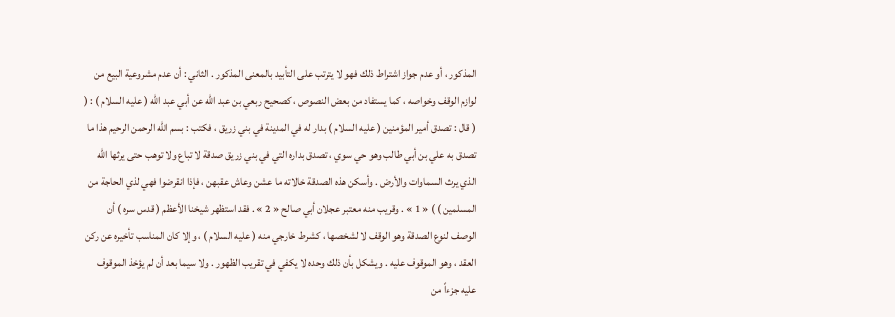المذكور ، أو عدم جواز اشتراط ذلك فهو لا يترتب على التأبيد بالمعنى المذكور . الثاني : أن عدم مشروعية البيع من لوازم الوقف وخواصه ، كما يستفاد من بعض النصوص ، كصحيح ربعي بن عبد الله عن أبي عبد الله ( عليه السلام ) : ( ( قال : تصدق أمير المؤمنين ( عليه السلام ) بدار له في المدينة في بني زريق ، فكتب : بسم الله الرحمن الرحيم هذا ما تصدق به علي بن أبي طالب وهو حي سوي ، تصدق بداره التي في بني زريق صدقة لا تباع ولا توهب حتى يرثها الله الذي يرث السماوات والأرض . وأسكن هذه الصدقة خالاته ما عشن وعاش عقبهن ، فإذا انقرضوا فهي لذي الحاجة من المسلمين ) ) « 1 » . وقريب منه معتبر عجلان أبي صالح « 2 » . فقد استظهر شيخنا الأعظم ( قدس سره ) أن الوصف لنوع الصدقة وهو الوقف لا لشخصها ، كشرط خارجي منه ( عليه السلام ) ، وإلا كان المناسب تأخيره عن ركن العقد ، وهو الموقوف عليه . ويشكل بأن ذلك وحده لا يكفي في تقريب الظهور . ولا سيما بعد أن لم يؤخذ الموقوف عليه جزءاً من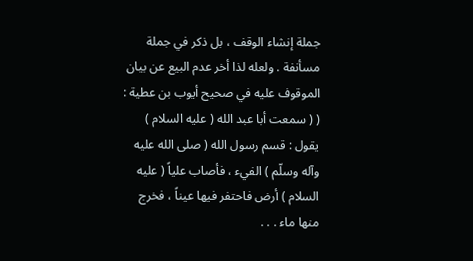جملة إنشاء الوقف ، بل ذكر في جملة مسأنفة . ولعله لذا أخر عدم البيع عن بيان الموقوف عليه في صحيح أيوب بن عطية : ( ( سمعت أبا عبد الله ( عليه السلام ) يقول : قسم رسول الله ( صلى الله عليه وآله وسلّم ) الفيء ، فأصاب علياً ( عليه السلام ) أرض فاحتفر فيها عيناً ، فخرج منها ماء . . .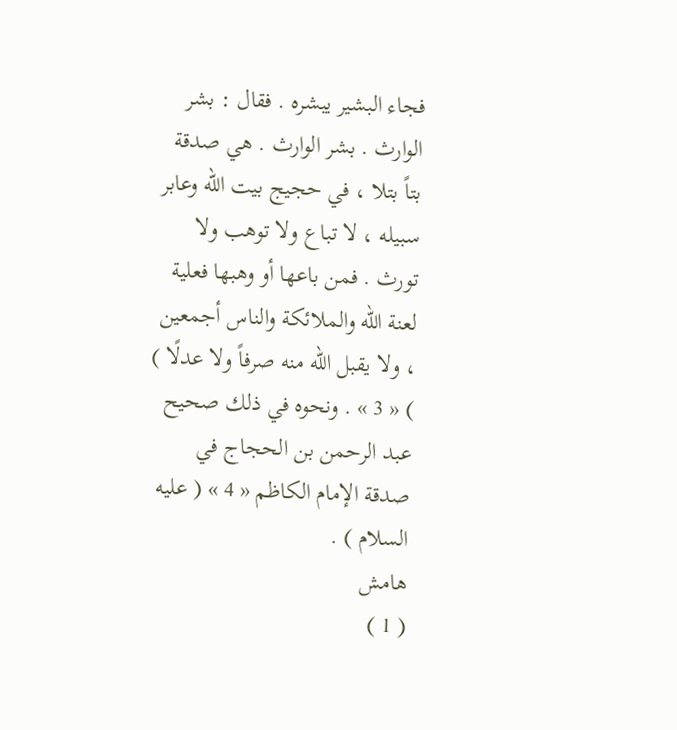فجاء البشير يبشره . فقال : بشر الوارث . بشر الوارث . هي صدقة بتاً بتلا ، في حجيج بيت الله وعابر سبيله ، لا تباع ولا توهب ولا تورث . فمن باعها أو وهبها فعلية لعنة الله والملائكة والناس أجمعين ، ولا يقبل الله منه صرفاً ولا عدلًا ) ) « 3 » . ونحوه في ذلك صحيح عبد الرحمن بن الحجاج في صدقة الإمام الكاظم « 4 » ( عليه السلام ) .
هامش
( 1 )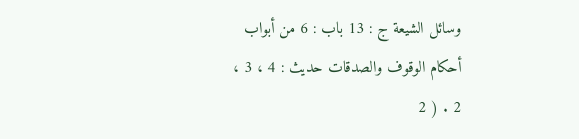وسائل الشيعة ج : 13 باب : 6 من أبواب أحكام الوقوف والصدقات حديث : 4 ، 3 ، 2 . ( 2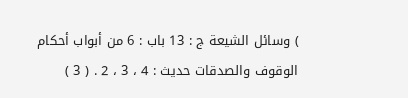) وسائل الشيعة ج : 13 باب : 6 من أبواب أحكام الوقوف والصدقات حديث : 4 ، 3 ، 2 . ( 3 )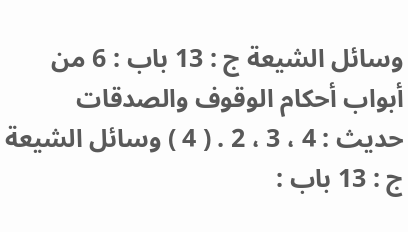وسائل الشيعة ج : 13 باب : 6 من أبواب أحكام الوقوف والصدقات حديث : 4 ، 3 ، 2 . ( 4 ) وسائل الشيعة ج : 13 باب :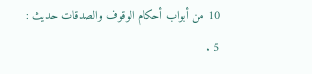10 من أبواب أحكام الوقوف والصدقات حديث : 5 .